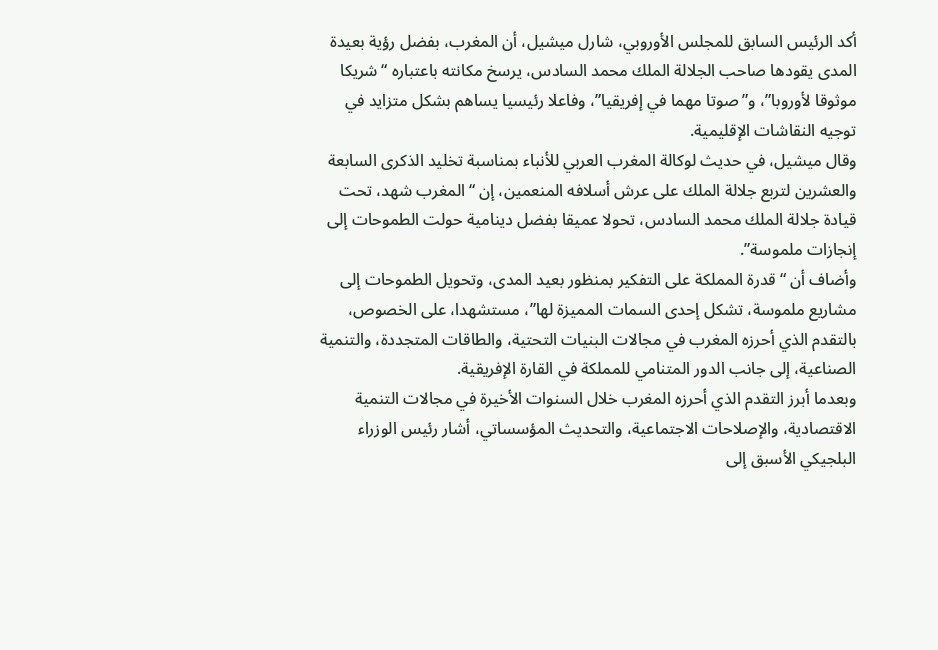أكد الرئيس السابق للمجلس الأوروبي، شارل ميشيل، أن المغرب، بفضل رؤية بعيدة المدى يقودها صاحب الجلالة الملك محمد السادس، يرسخ مكانته باعتباره “شريكا موثوقا لأوروبا”، و”صوتا مهما في إفريقيا”، وفاعلا رئيسيا يساهم بشكل متزايد في توجيه النقاشات الإقليمية.
وقال ميشيل، في حديث لوكالة المغرب العربي للأنباء بمناسبة تخليد الذكرى السابعة والعشرين لتربع جلالة الملك على عرش أسلافه المنعمين، إن “المغرب شهد، تحت قيادة جلالة الملك محمد السادس، تحولا عميقا بفضل دينامية حولت الطموحات إلى إنجازات ملموسة”.
وأضاف أن “قدرة المملكة على التفكير بمنظور بعيد المدى، وتحويل الطموحات إلى مشاريع ملموسة، تشكل إحدى السمات المميزة لها”، مستشهدا، على الخصوص، بالتقدم الذي أحرزه المغرب في مجالات البنيات التحتية، والطاقات المتجددة، والتنمية الصناعية، إلى جانب الدور المتنامي للمملكة في القارة الإفريقية.
وبعدما أبرز التقدم الذي أحرزه المغرب خلال السنوات الأخيرة في مجالات التنمية الاقتصادية، والإصلاحات الاجتماعية، والتحديث المؤسساتي، أشار رئيس الوزراء البلجيكي الأسبق إلى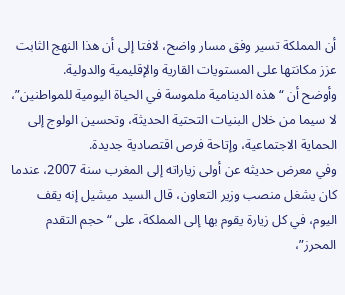أن المملكة تسير وفق مسار واضح، لافتا إلى أن هذا النهج الثابت عزز مكانتها على المستويات القارية والإقليمية والدولية.
وأوضح أن “هذه الدينامية ملموسة في الحياة اليومية للمواطنين”، لا سيما من خلال البنيات التحتية الحديثة، وتحسين الولوج إلى الحماية الاجتماعية، وإتاحة فرص اقتصادية جديدة.
وفي معرض حديثه عن أولى زياراته إلى المغرب سنة 2007، عندما كان يشغل منصب وزير التعاون، قال السيد ميشيل إنه يقف اليوم، في كل زيارة يقوم بها إلى المملكة، على “حجم التقدم المحرز”،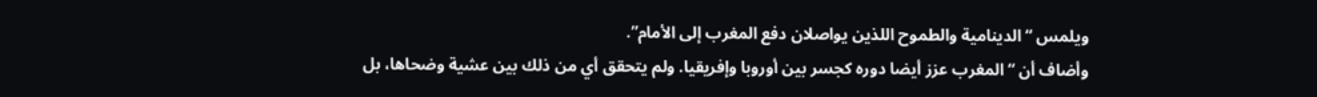ويلمس “الدينامية والطموح اللذين يواصلان دفع المغرب إلى الأمام”.
وأضاف أن “المغرب عزز أيضا دوره كجسر بين أوروبا وإفريقيا. ولم يتحقق أي من ذلك بين عشية وضحاها، بل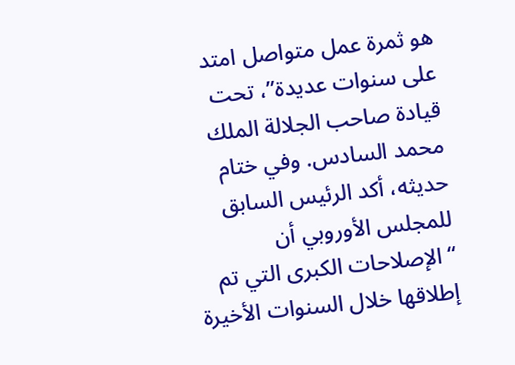هو ثمرة عمل متواصل امتد على سنوات عديدة”، تحت قيادة صاحب الجلالة الملك محمد السادس. وفي ختام حديثه، أكد الرئيس السابق للمجلس الأوروبي أن “الإصلاحات الكبرى التي تم إطلاقها خلال السنوات الأخيرة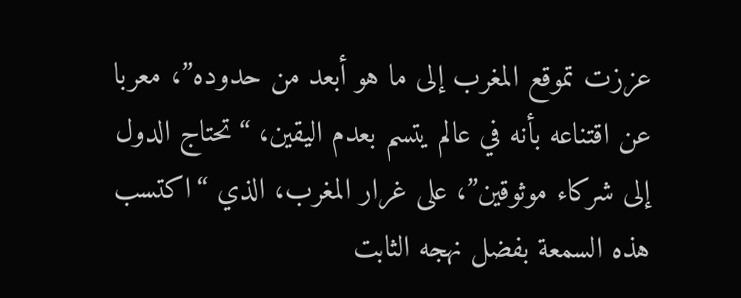عززت تموقع المغرب إلى ما هو أبعد من حدوده”، معربا عن اقتناعه بأنه في عالم يتسم بعدم اليقين، “تحتاج الدول إلى شركاء موثوقين”، على غرار المغرب، الذي “اكتسب هذه السمعة بفضل نهجه الثابت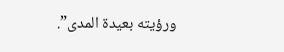ورؤيته بعيدة المدى”.